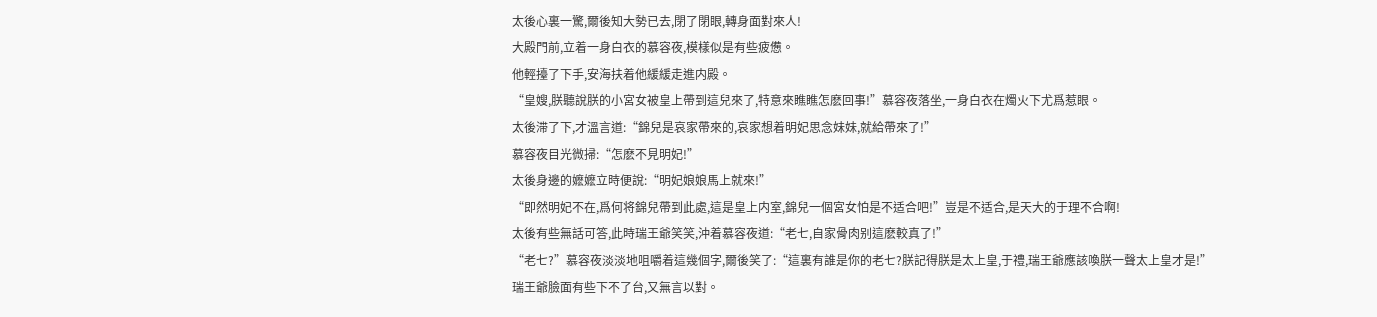太後心裏一驚,爾後知大勢已去,閉了閉眼,轉身面對來人!
大殿門前,立着一身白衣的慕容夜,模樣似是有些疲憊。
他輕擡了下手,安海扶着他緩緩走進内殿。
“皇嫂,朕聽說朕的小宮女被皇上帶到這兒來了,特意來瞧瞧怎麽回事!”慕容夜落坐,一身白衣在燭火下尤爲惹眼。
太後滞了下,才溫言道:“錦兒是哀家帶來的,哀家想着明妃思念妹妹,就給帶來了!”
慕容夜目光微掃:“怎麽不見明妃!”
太後身邊的嬷嬷立時便說:“明妃娘娘馬上就來!”
“即然明妃不在,爲何将錦兒帶到此處,這是皇上内室,錦兒一個宮女怕是不适合吧!”豈是不适合,是天大的于理不合啊!
太後有些無話可答,此時瑞王爺笑笑,沖着慕容夜道:“老七,自家骨肉别這麽較真了!”
“老七?”慕容夜淡淡地咀嚼着這幾個字,爾後笑了:“這裏有誰是你的老七?朕記得朕是太上皇,于禮,瑞王爺應該喚朕一聲太上皇才是!”
瑞王爺臉面有些下不了台,又無言以對。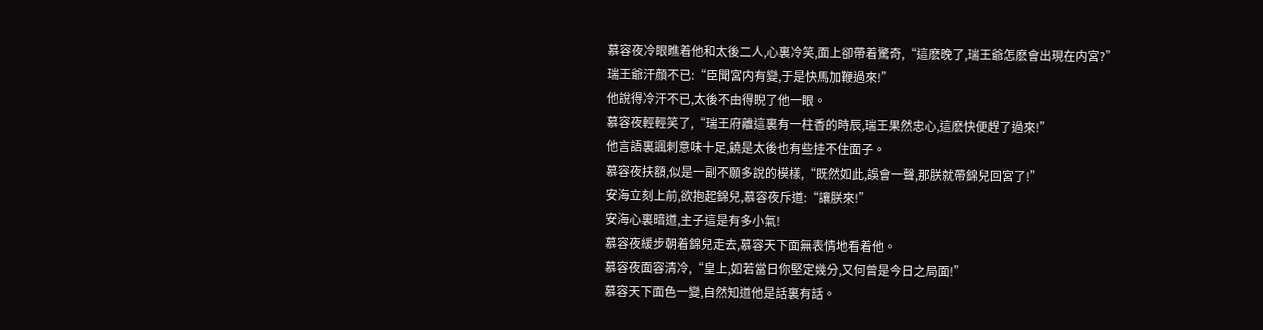慕容夜冷眼瞧着他和太後二人,心裏冷笑,面上卻帶着驚奇,“這麽晚了,瑞王爺怎麽會出現在内宮?”
瑞王爺汗顔不已:“臣聞宮内有變,于是快馬加鞭過來!”
他說得冷汗不已,太後不由得睨了他一眼。
慕容夜輕輕笑了,“瑞王府離這裏有一柱香的時辰,瑞王果然忠心,這麽快便趕了過來!”
他言語裏諷刺意味十足,饒是太後也有些挂不住面子。
慕容夜扶額,似是一副不願多說的模樣,“既然如此,誤會一聲,那朕就帶錦兒回宮了!”
安海立刻上前,欲抱起錦兒,慕容夜斥道:“讓朕來!”
安海心裏暗道,主子這是有多小氣!
慕容夜緩步朝着錦兒走去,慕容天下面無表情地看着他。
慕容夜面容清冷,“皇上,如若當日你堅定幾分,又何曾是今日之局面!”
慕容天下面色一變,自然知道他是話裏有話。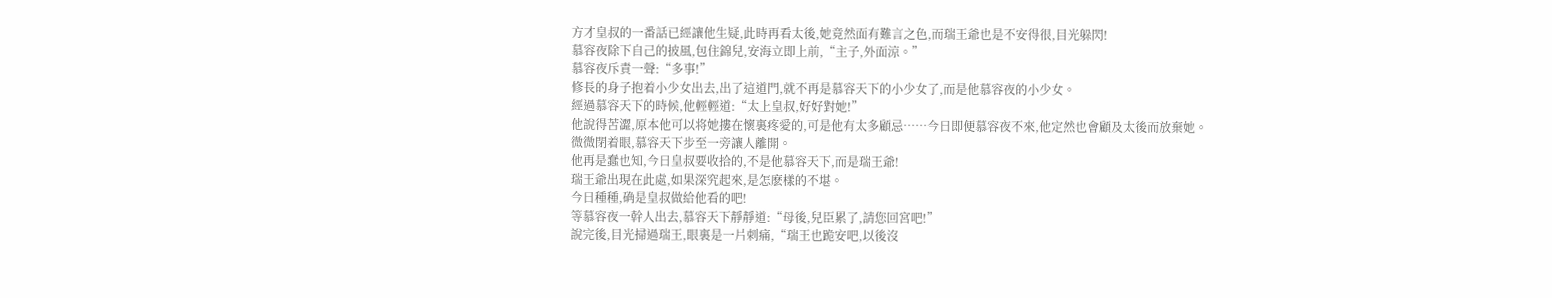方才皇叔的一番話已經讓他生疑,此時再看太後,她竟然面有難言之色,而瑞王爺也是不安得很,目光躲閃!
慕容夜除下自己的披風,包住錦兒,安海立即上前,“主子,外面涼。”
慕容夜斥責一聲:“多事!”
修長的身子抱着小少女出去,出了這道門,就不再是慕容天下的小少女了,而是他慕容夜的小少女。
經過慕容天下的時候,他輕輕道:“太上皇叔,好好對她!”
他說得苦澀,原本他可以将她摟在懷裏疼愛的,可是他有太多顧忌……今日即便慕容夜不來,他定然也會顧及太後而放棄她。
微微閉着眼,慕容天下步至一旁讓人離開。
他再是蠢也知,今日皇叔要收拾的,不是他慕容天下,而是瑞王爺!
瑞王爺出現在此處,如果深究起來,是怎麽樣的不堪。
今日種種,确是皇叔做給他看的吧!
等慕容夜一幹人出去,慕容天下靜靜道:“母後,兒臣累了,請您回宮吧!”
說完後,目光掃過瑞王,眼裏是一片刺痛,“瑞王也跪安吧,以後沒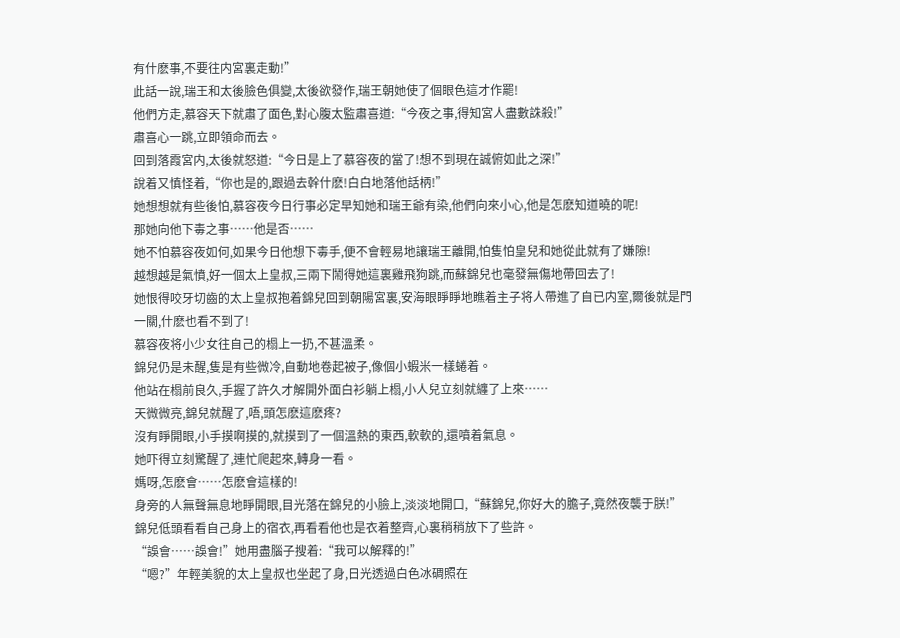有什麽事,不要往内宮裏走動!”
此話一說,瑞王和太後臉色俱變,太後欲發作,瑞王朝她使了個眼色這才作罷!
他們方走,慕容天下就肅了面色,對心腹太監肅喜道:“今夜之事,得知宮人盡數誅殺!”
肅喜心一跳,立即領命而去。
回到落霞宮内,太後就怒道:“今日是上了慕容夜的當了!想不到現在誠俯如此之深!”
說着又慎怪着,“你也是的,跟過去幹什麽!白白地落他話柄!”
她想想就有些後怕,慕容夜今日行事必定早知她和瑞王爺有染,他們向來小心,他是怎麽知道曉的呢!
那她向他下毒之事……他是否……
她不怕慕容夜如何,如果今日他想下毒手,便不會輕易地讓瑞王離開,怕隻怕皇兒和她從此就有了嫌隙!
越想越是氣憤,好一個太上皇叔,三兩下鬧得她這裏雞飛狗跳,而蘇錦兒也毫發無傷地帶回去了!
她恨得咬牙切齒的太上皇叔抱着錦兒回到朝陽宮裏,安海眼睜睜地瞧着主子将人帶進了自已内室,爾後就是門一關,什麽也看不到了!
慕容夜将小少女往自己的榻上一扔,不甚溫柔。
錦兒仍是未醒,隻是有些微冷,自動地卷起被子,像個小蝦米一樣蜷着。
他站在榻前良久,手握了許久才解開外面白衫躺上榻,小人兒立刻就纏了上來……
天微微亮,錦兒就醒了,唔,頭怎麽這麽疼?
沒有睜開眼,小手摸啊摸的,就摸到了一個溫熱的東西,軟軟的,還噴着氣息。
她吓得立刻驚醒了,連忙爬起來,轉身一看。
媽呀,怎麽會……怎麽會這樣的!
身旁的人無聲無息地睜開眼,目光落在錦兒的小臉上,淡淡地開口,“蘇錦兒,你好大的膽子,竟然夜襲于朕!”
錦兒低頭看看自己身上的宿衣,再看看他也是衣着整齊,心裏稍稍放下了些許。
“誤會……誤會!”她用盡腦子搜着:“我可以解釋的!”
“嗯?”年輕美貌的太上皇叔也坐起了身,日光透過白色冰碉照在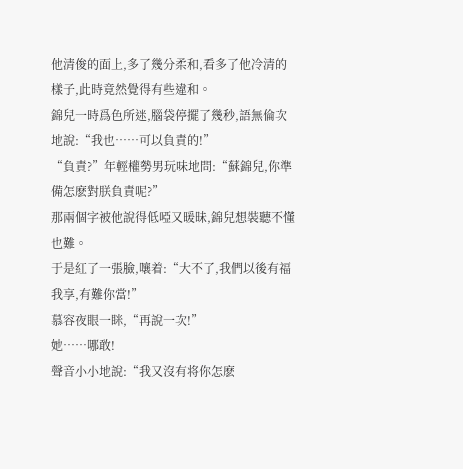他清俊的面上,多了幾分柔和,看多了他冷清的樣子,此時竟然覺得有些違和。
錦兒一時爲色所迷,腦袋停擺了幾秒,語無倫次地說:“我也……可以負責的!”
“負責?”年輕權勢男玩味地問:“蘇錦兒,你準備怎麽對朕負責呢?”
那兩個字被他說得低啞又暖昧,錦兒想裝聽不懂也難。
于是紅了一張臉,嚷着:“大不了,我們以後有福我享,有難你當!”
慕容夜眼一眯,“再說一次!”
她……哪敢!
聲音小小地說:“我又沒有将你怎麽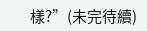樣?”(未完待續)